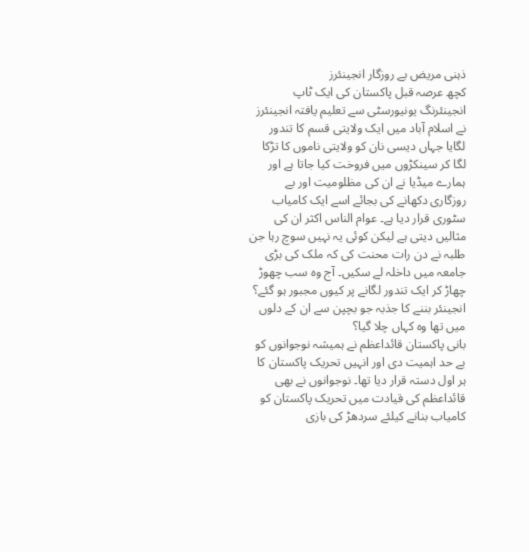ذہنی مریض بے روزگار انجینئرز
کچھ عرصہ قبل پاکستان کی ایک ٹاپ انجینئرنگ یونیورسٹی سے تعلیم یافتہ انجینئرز نے اسلام آباد میں ایک ولایتی قسم کا تندور لگایا جہاں دیسی نان کو ولایتی ناموں کا تڑکا لگا کر سینکڑوں میں فروخت کیا جاتا ہے اور ہمارے میڈیا نے ان کی مظلومیت اور بے روزگاری دکھانے کی بجائے اسے ایک کامیاب سٹوری قرار دیا ہے۔ عوام الناس اکثر ان کی مثالیں دیتی ہے لیکن کوئی یہ نہیں سوچ رہا جن طلبہ نے دن رات محنت کی کہ ملک کی بڑی جامعہ میں داخلہ لے سکیں۔ آج وہ سب چھوڑ چھاڑ کر ایک تندور لگانے پر کیوں مجبور ہو گئے؟ انجینئر بننے کا جذبہ جو بچپن سے ان کے دلوں میں تھا وہ کہاں چلا گیا؟
بانی پاکستان قائداعظم نے ہمیشہ نوجوانوں کو بے حد اہمیت دی اور انہیں تحریک پاکستان کا ہر اول دستہ قرار دیا تھا۔ نوجوانوں نے بھی قائداعظم کی قیادت میں تحریک پاکستان کو کامیاب بنانے کیلئے سردھڑ کی بازی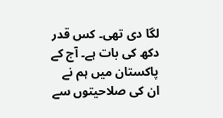لگا دی تھی۔ کس قدر دکھ کی بات ہے۔ آج کے پاکستان میں ہم نے ان کی صلاحیتوں سے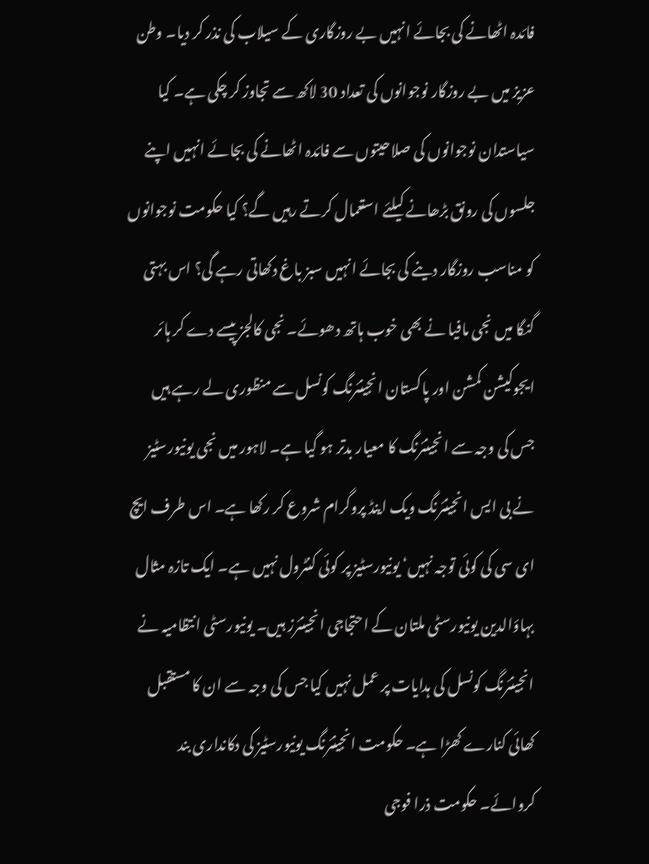فائدہ اٹھانے کی بجائے انہیں بے روزگاری کے سیلاب کی نذر کر دیا۔ وطن عزیز میں بے روزگار نوجوانوں کی تعداد 30 لاکھ سے تجاوز کر چکی ہے۔ کیا سیاستدان نوجوانوں کی صلاحیتوں سے فائدہ اٹھانے کی بجائے انہیں اپنے جلسوں کی رونق بڑھانے کیلئے استعمال کرتے رہیں گے؟ کیا حکومت نوجوانوں کو مناسب روزگار دینے کی بجائے انہیں سبز باغ دکھاتی رہے گی؟ اس بہتی گنگا میں نجی مافیا نے بھی خوب ہاتھ دھوئے۔ نجی کالجز پیسے دے کر ہائر ایجوکیشن کمشن اور پاکستان انجینئرنگ کونسل سے منظوری لے رہے ہیں جس کی وجہ سے انجینئرنگ کا معیار بدتر ہو گیا ہے۔ لاہور میں نجی یونیورسٹیز نے بی ایس انجینئرنگ ویک اینڈ پروگرام شروع کر رکھا ہے۔ اس طرف ایچ ای سی کی کوئی توجہ نہیں‘ یونیورسٹیز پر کوئی کنٹرول نہیں ہے۔ ایک تازہ مثال بہاؤالدین یونیورسٹی ملتان کے احتجاجی انجینئرز ہیں۔ یونیورسٹی انتظامیہ نے انجینئرنگ کونسل کی ہدایات پر عمل نہیں کیا جس کی وجہ سے ان کا مستقبل کھائی کنارے کھڑا ہے۔ حکومت انجینئرنگ یونیورسٹیز کی دکانداری بند کروائے۔ حکومت ذرا فوجی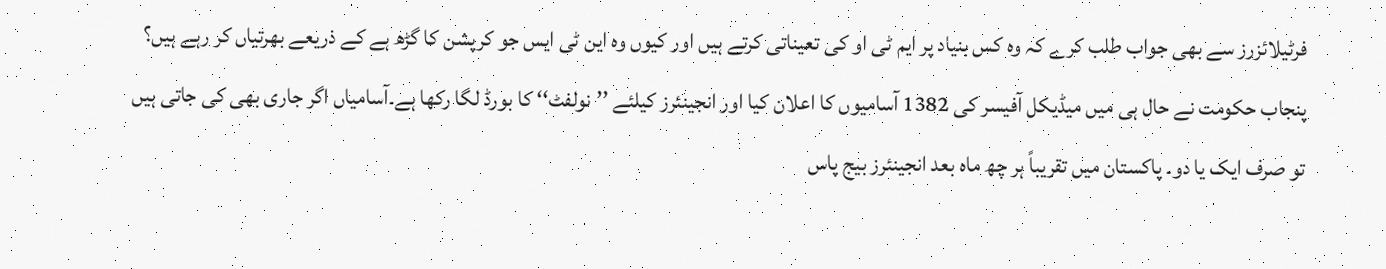فرٹیلائزرز سے بھی جواب طلب کرے کہ وہ کس بنیاد پر ایم ٹی او کی تعیناتی کرتے ہیں اور کیوں وہ این ٹی ایس جو کرپشن کا گڑھ ہے کے ذریعے بھرتیاں کر رہے ہیں؟
پنجاب حکومت نے حال ہی میں میڈیکل آفیسر کی 1382 آسامیوں کا اعلان کیا اور انجینئرز کیلئے ’’نولفٹ‘‘ کا بورڈ لگا رکھا ہے۔آسامیاں اگر جاری بھی کی جاتی ہیں تو صرف ایک یا دو۔ پاکستان میں تقریباً ہر چھ ماہ بعد انجینئرز بیج پاس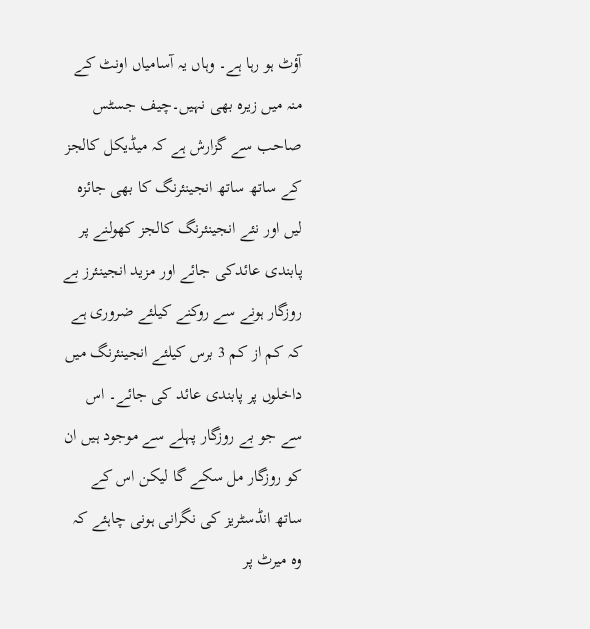آؤٹ ہو رہا ہے۔ وہاں یہ آسامیاں اونٹ کے منہ میں زیرہ بھی نہیں۔چیف جسٹس صاحب سے گزارش ہے کہ میڈیکل کالجز کے ساتھ ساتھ انجینئرنگ کا بھی جائزہ لیں اور نئے انجینئرنگ کالجز کھولنے پر پابندی عائدکی جائے اور مزید انجینئرز بے روزگار ہونے سے روکنے کیلئے ضروری ہے کہ کم از کم 3 برس کیلئے انجینئرنگ میں داخلوں پر پابندی عائد کی جائے۔ اس سے جو بے روزگار پہلے سے موجود ہیں ان کو روزگار مل سکے گا لیکن اس کے ساتھ انڈسٹریز کی نگرانی ہونی چاہئے کہ وہ میرٹ پر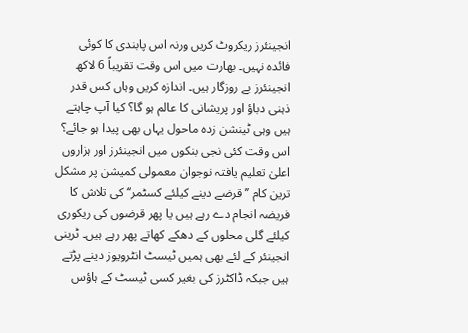انجینئرز ریکروٹ کریں ورنہ اس پابندی کا کوئی فائدہ نہیں۔ بھارت میں اس وقت تقریباً 6 لاکھ انجینئرز بے روزگار ہیں۔ اندازہ کریں وہاں کس قدر ذہنی دباؤ اور پریشانی کا عالم ہو گا؟ کیا آپ چاہتے ہیں وہی ٹینشن زدہ ماحول یہاں بھی پیدا ہو جائے؟ اس وقت کئی نجی بنکوں میں انجینئرز اور ہزاروں اعلیٰ تعلیم یافتہ نوجوان معمولی کمیشن پر مشکل ترین کام ’’قرضے دینے کیلئے کسٹمر‘‘ کی تلاش کا فریضہ انجام دے رہے ہیں یا پھر قرضوں کی ریکوری کیلئے گلی محلوں کے دھکے کھاتے پھر رہے ہیں۔ ٹرینی انجینئر کے لئے بھی ہمیں ٹیسٹ انٹرویوز دینے پڑتے ہیں جبکہ ڈاکٹرز کی بغیر کسی ٹیسٹ کے ہاؤس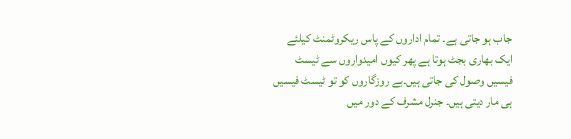جاب ہو جاتی ہے۔ تمام اداروں کے پاس ریکروٹمنٹ کیلئے ایک بھاری بجٹ ہوتا ہے پھر کیوں امیدواروں سے ٹیسٹ فیسیں وصول کی جاتی ہیں۔بے روزگاروں کو تو ٹیسٹ فیسیں ہی مار دیتی ہیں۔ جنرل مشرف کے دور میں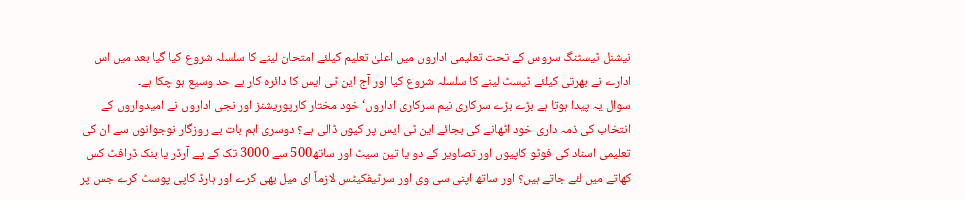نیشنل ٹیسٹنگ سروس کے تحت تعلیمی اداروں میں اعلیٰ تعلیم کیلئے امتحان لینے کا سلسلہ شروع کیا گیا بعد میں اس ادارے نے بھرتی کیلئے ٹیسٹ لینے کا سلسلہ شروع کیا اور آج این ٹی ایس کا دائرہ کار بے حد وسیع ہو چکا ہے۔
سوال یہ پیدا ہوتا ہے بڑے بڑے سرکاری نیم سرکاری اداروں‘ خود مختار کارپوریشنز اور نجی اداروں نے امیدواروں کے انتخاب کی ذمہ داری خود اٹھانے کی بجائے این ٹی ایس پر کیوں ڈالی ہے؟ دوسری اہم بات بے روزگار نوجوانوں سے ان کی تعلیمی اسناد کی فوٹو کاپیوں اور تصاویر کے دو یا تین سیٹ اور ساتھ500 سے 3000 تک کے پے آرڈر یا بنک ڈرافٹ کس کھاتے میں لئے جاتے ہیں؟ اور ساتھ اپنی سی وی اور سرٹیفکیٹس لازماً ای میل بھی کرے اور ہارڈ کاپی پوسٹ کرے جس پر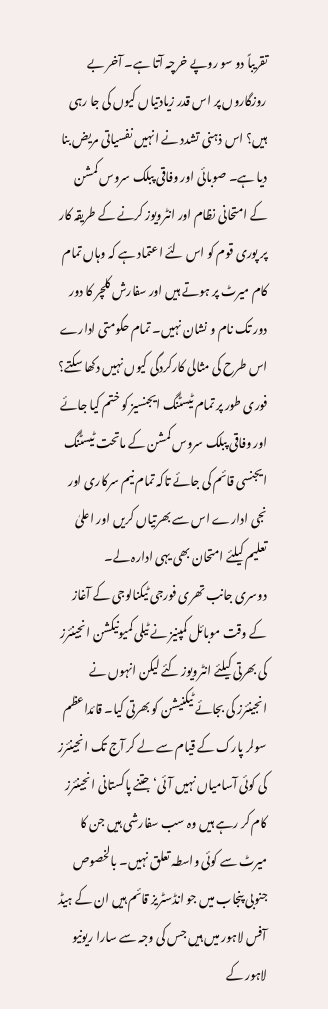تقریباً دو سو روپے خرچہ آتا ہے۔ آخر بے روزگاروں پر اس قدر زیادتیاں کیوں کی جا رہی ہیں؟ اس ذہنی تشدد نے انہیں نفسیاتی مریض بنا دیا ہے۔ صوبائی اور وفاقی پبلک سروس کمشن کے امتحانی نظام اور انٹرویوز کرنے کے طریقہ کار پر پوری قوم کو اس لئے اعتماد ہے کہ وہاں تمام کام میرٹ پر ہوتے ہیں اور سفارش کلچر کا دور دور تک نام و نشان نہیں۔ تمام حکومتی ادارے اس طرح کی مثالی کارکردگی کیوں نہیں دکھا سکتے؟ فوری طور پر تمام ٹیسٹنگ ایجنسیز کو ختم کیا جائے اور وفاقی پبلک سروس کمشن کے ماتحت ٹیسٹنگ ایجنسی قائم کی جائے تاکہ تمام نیم سرکاری اور نجی ادارے اس سے بھرتیاں کریں اور اعلیٰ تعلیم کیلئے امتحان بھی یہی ادارہ لے۔
دوسری جانب تھری فورجی ٹیکنالوجی کے آغاز کے وقت موبائل کمپنیز نے ٹیلی کمیونیکشن انجینئرز کی بھرتی کیلئے انٹرویوز کئے لیکن انہوں نے انجینئرز کی بجائے ٹیکنیشن کو بھرتی کیا۔ قائداعظم سولر پارک کے قیام سے لے کر آج تک انجینئرز کی کوئی آسامیاں نہیں آئی‘ جتنے پاکستانی انجینئرز کام کر رہے ہیں وہ سب سفارشی ہیں جن کا میرٹ سے کوئی واسطہ تعلق نہیں۔ بالخصوص جنوبی پنجاب میں جو انڈسٹریز قائم ہیں ان کے ہیڈ آفس لاہور میں ہیں جس کی وجہ سے سارا ریونیو لاہور کے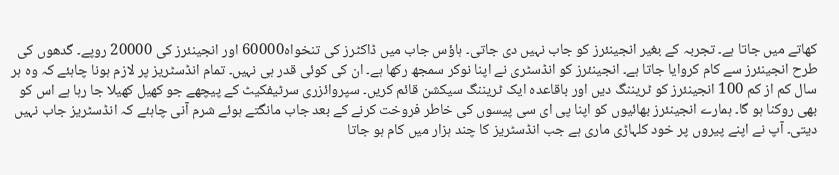کھاتے میں جاتا ہے۔ تجربہ کے بغیر انجینئرز کو جاب نہیں دی جاتی۔ ہاؤس جاب میں ڈاکٹرز کی تنخواہ60000 اور انجینئرز کی 20000 روپے۔ گدھوں کی طرح انجینئرز سے کام کروایا جاتا ہے۔ انجینئرز کو انڈسٹری نے اپنا نوکر سمجھ رکھا ہے۔ ان کی کوئی قدر ہی نہیں۔ تمام انڈسٹریز پر لازم ہونا چاہئے کہ وہ ہر سال کم از کم 100 انجینئرز کو ٹریننگ دیں اور باقاعدہ ایک ٹریننگ سیکشن قائم کریں۔ سپروائزری سرٹیفکیٹ کے پیچھے جو کھیل کھیلا جا رہا ہے اس کو بھی روکنا ہو گا۔ ہمارے انجینئرز بھائیوں کو اپنا پی ای سی پیسوں کی خاطر فروخت کرنے کے بعد جاب مانگتے ہوئے شرم آنی چاہئے کہ انڈسٹریز جاب نہیں دیتی۔ آپ نے اپنے پیروں پر خود کلہاڑی ماری ہے جب انڈسٹریز کا چند ہزار میں کام ہو جاتا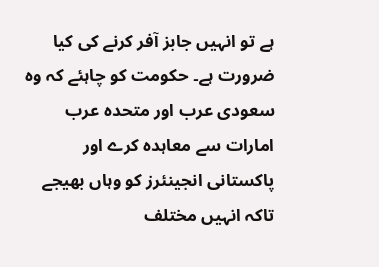ہے تو انہیں جابز آفر کرنے کی کیا ضرورت ہے۔ حکومت کو چاہئے کہ وہ سعودی عرب اور متحدہ عرب امارات سے معاہدہ کرے اور پاکستانی انجینئرز کو وہاں بھیجے تاکہ انہیں مختلف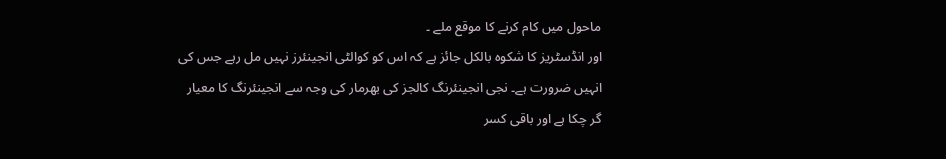ماحول میں کام کرنے کا موقع ملے ۔
اور انڈسٹریز کا شکوہ بالکل جائز ہے کہ اس کو کوالٹی انجینئرز نہیں مل رہے جس کی انہیں ضرورت ہے۔ نجی انجینئرنگ کالجز کی بھرمار کی وجہ سے انجینئرنگ کا معیار گر چکا ہے اور باقی کسر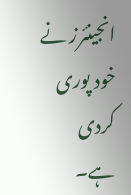انجینئرز نے خود پوری کردی ہے۔